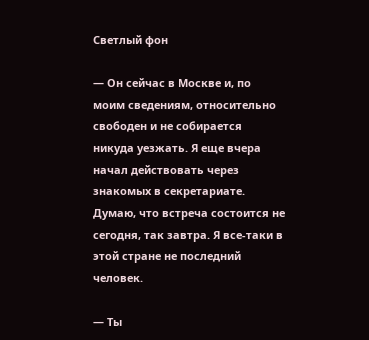Светлый фон

— Он сейчас в Москве и, по моим сведениям, относительно свободен и не собирается никуда уезжать. Я еще вчера начал действовать через знакомых в секретариате. Думаю, что встреча состоится не сегодня, так завтра. Я все‑таки в этой стране не последний человек.

— Ты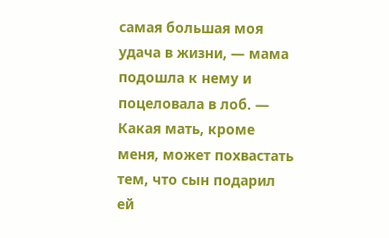самая большая моя удача в жизни, — мама подошла к нему и поцеловала в лоб. — Какая мать, кроме меня, может похвастать тем, что сын подарил ей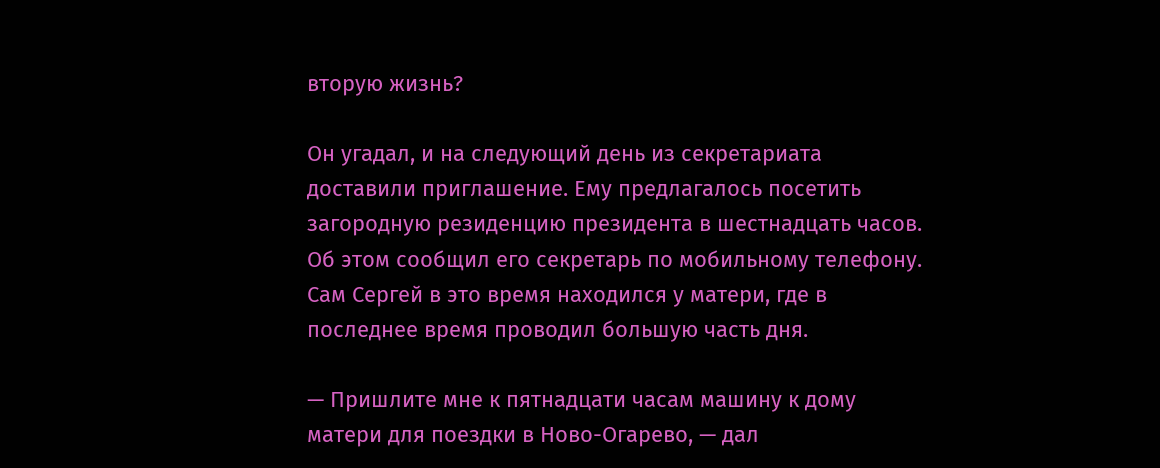вторую жизнь?

Он угадал, и на следующий день из секретариата доставили приглашение. Ему предлагалось посетить загородную резиденцию президента в шестнадцать часов. Об этом сообщил его секретарь по мобильному телефону. Сам Сергей в это время находился у матери, где в последнее время проводил большую часть дня.

— Пришлите мне к пятнадцати часам машину к дому матери для поездки в Ново-Огарево, — дал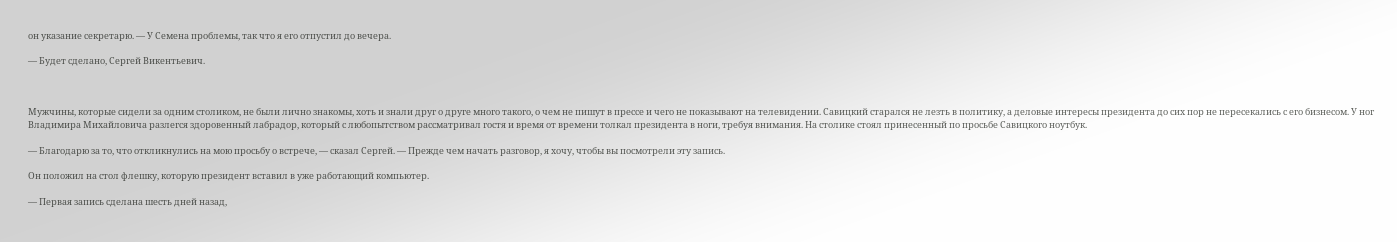он указание секретарю. — У Семена проблемы, так что я его отпустил до вечера.

— Будет сделано, Сергей Викентьевич.



Мужчины, которые сидели за одним столиком, не были лично знакомы, хоть и знали друг о друге много такого, о чем не пишут в прессе и чего не показывают на телевидении. Савицкий старался не лезть в политику, а деловые интересы президента до сих пор не пересекались с его бизнесом. У ног Владимира Михайловича разлегся здоровенный лабрадор, который с любопытством рассматривал гостя и время от времени толкал президента в ноги, требуя внимания. На столике стоял принесенный по просьбе Савицкого ноутбук.

— Благодарю за то, что откликнулись на мою просьбу о встрече, — сказал Сергей. — Прежде чем начать разговор, я хочу, чтобы вы посмотрели эту запись.

Он положил на стол флешку, которую президент вставил в уже работающий компьютер.

— Первая запись сделана шесть дней назад,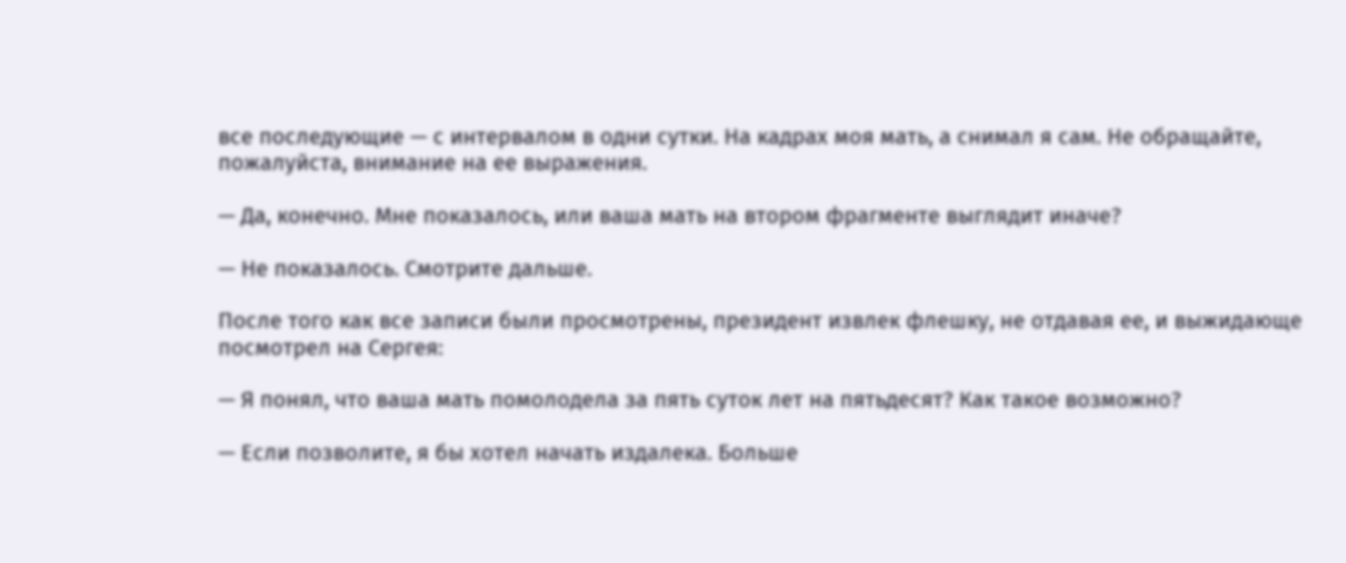все последующие — с интервалом в одни сутки. На кадрах моя мать, а снимал я сам. Не обращайте, пожалуйста, внимание на ее выражения.

— Да, конечно. Мне показалось, или ваша мать на втором фрагменте выглядит иначе?

— Не показалось. Смотрите дальше.

После того как все записи были просмотрены, президент извлек флешку, не отдавая ее, и выжидающе посмотрел на Сергея:

— Я понял, что ваша мать помолодела за пять суток лет на пятьдесят? Как такое возможно?

— Если позволите, я бы хотел начать издалека. Больше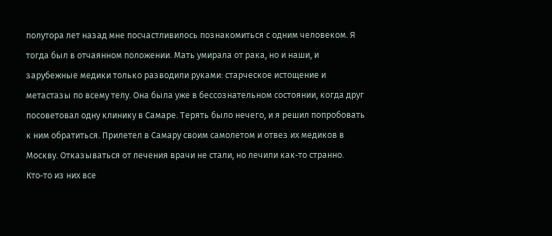полутора лет назад мне посчастливилось познакомиться с одним человеком. Я тогда был в отчаянном положении. Мать умирала от рака, но и наши, и зарубежные медики только разводили руками: старческое истощение и метастазы по всему телу. Она была уже в бессознательном состоянии, когда друг посоветовал одну клинику в Самаре. Терять было нечего, и я решил попробовать к ним обратиться. Прилетел в Самару своим самолетом и отвез их медиков в Москву. Отказываться от лечения врачи не стали, но лечили как‑то странно. Кто‑то из них все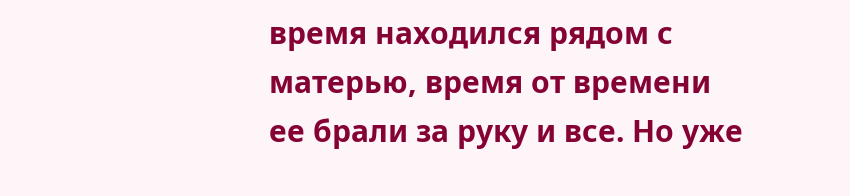время находился рядом с матерью, время от времени ее брали за руку и все. Но уже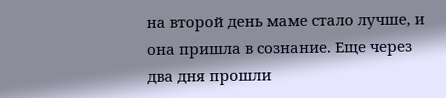на второй день маме стало лучше, и она пришла в сознание. Еще через два дня прошли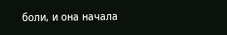боли, и она начала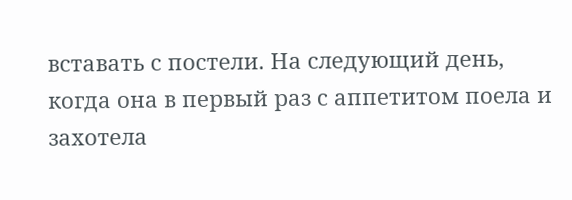вставать с постели. На следующий день, когда она в первый раз с аппетитом поела и захотела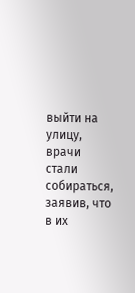выйти на улицу, врачи стали собираться, заявив, что в их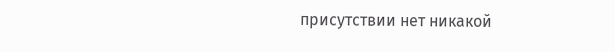присутствии нет никакой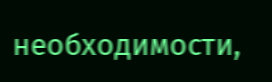необходимости,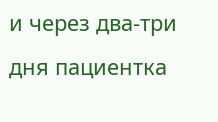и через два-три дня пациентка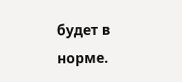будет в норме.